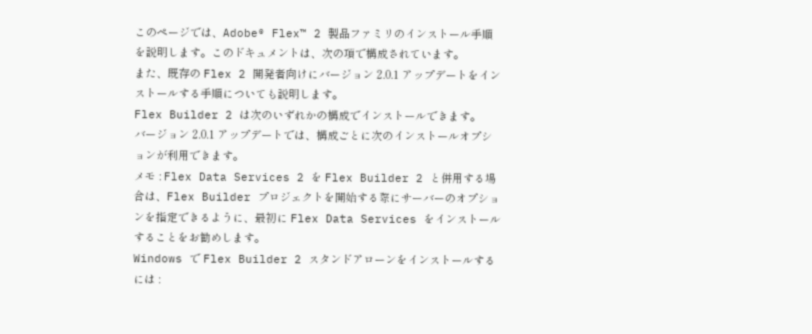このページでは、Adobe® Flex™ 2 製品ファミリのインストール手順を説明します。このドキュメントは、次の項で構成されています。
また、既存の Flex 2 開発者向けにバージョン 2.0.1 アップデートをインストールする手順についても説明します。
Flex Builder 2 は次のいずれかの構成でインストールできます。
バージョン 2.0.1 アップデートでは、構成ごとに次のインストールオプションが利用できます。
メモ : Flex Data Services 2 を Flex Builder 2 と併用する場合は、Flex Builder プロジェクトを開始する際にサーバーのオプションを指定できるように、最初に Flex Data Services をインストールすることをお勧めします。
Windows で Flex Builder 2 スタンドアローンをインストールするには :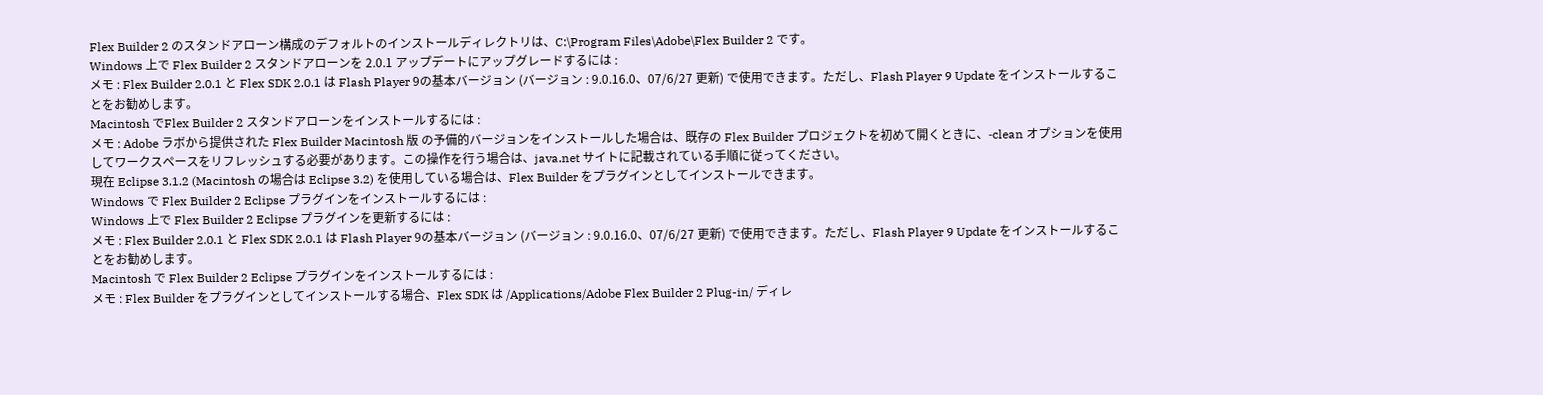Flex Builder 2 のスタンドアローン構成のデフォルトのインストールディレクトリは、C:\Program Files\Adobe\Flex Builder 2 です。
Windows 上で Flex Builder 2 スタンドアローンを 2.0.1 アップデートにアップグレードするには :
メモ : Flex Builder 2.0.1 と Flex SDK 2.0.1 は Flash Player 9の基本バージョン (バージョン : 9.0.16.0、07/6/27 更新) で使用できます。ただし、Flash Player 9 Update をインストールすることをお勧めします。
Macintosh でFlex Builder 2 スタンドアローンをインストールするには :
メモ : Adobe ラボから提供された Flex Builder Macintosh 版 の予備的バージョンをインストールした場合は、既存の Flex Builder プロジェクトを初めて開くときに、-clean オプションを使用してワークスペースをリフレッシュする必要があります。この操作を行う場合は、java.net サイトに記載されている手順に従ってください。
現在 Eclipse 3.1.2 (Macintosh の場合は Eclipse 3.2) を使用している場合は、Flex Builder をプラグインとしてインストールできます。
Windows で Flex Builder 2 Eclipse プラグインをインストールするには :
Windows 上で Flex Builder 2 Eclipse プラグインを更新するには :
メモ : Flex Builder 2.0.1 と Flex SDK 2.0.1 は Flash Player 9の基本バージョン (バージョン : 9.0.16.0、07/6/27 更新) で使用できます。ただし、Flash Player 9 Update をインストールすることをお勧めします。
Macintosh で Flex Builder 2 Eclipse プラグインをインストールするには :
メモ : Flex Builder をプラグインとしてインストールする場合、Flex SDK は /Applications/Adobe Flex Builder 2 Plug-in/ ディレ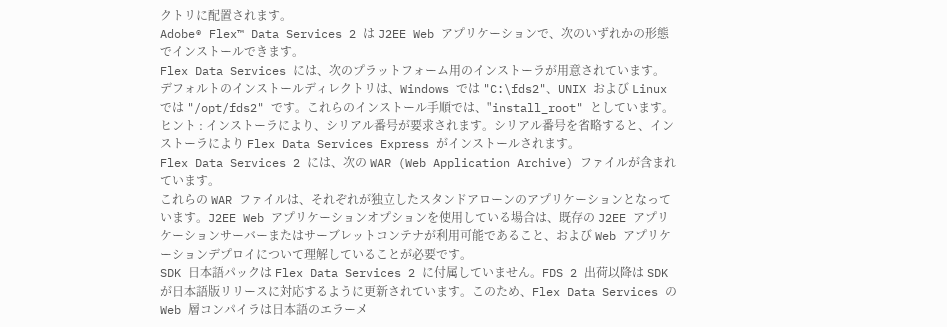クトリに配置されます。
Adobe® Flex™ Data Services 2 は J2EE Web アプリケーションで、次のいずれかの形態でインストールできます。
Flex Data Services には、次のプラットフォーム用のインストーラが用意されています。
デフォルトのインストールディレクトリは、Windows では "C:\fds2"、UNIX および Linux では "/opt/fds2" です。これらのインストール手順では、"install_root" としています。
ヒント : インストーラにより、シリアル番号が要求されます。シリアル番号を省略すると、インストーラにより Flex Data Services Express がインストールされます。
Flex Data Services 2 には、次の WAR (Web Application Archive) ファイルが含まれています。
これらの WAR ファイルは、それぞれが独立したスタンドアローンのアプリケーションとなっています。J2EE Web アプリケーションオプションを使用している場合は、既存の J2EE アプリケーションサーバーまたはサーブレットコンテナが利用可能であること、および Web アプリケーションデプロイについて理解していることが必要です。
SDK 日本語パックは Flex Data Services 2 に付属していません。FDS 2 出荷以降は SDK が日本語版リリースに対応するように更新されています。このため、Flex Data Services の Web 層コンパイラは日本語のエラーメ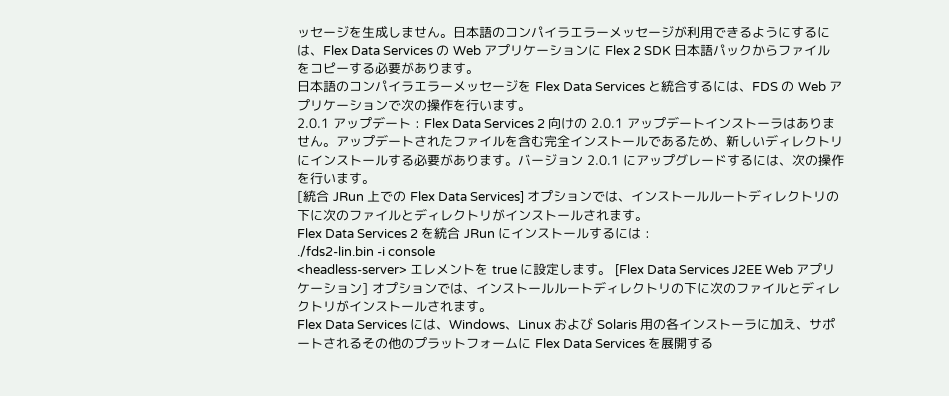ッセージを生成しません。日本語のコンパイラエラーメッセージが利用できるようにするには、Flex Data Services の Web アプリケーションに Flex 2 SDK 日本語パックからファイルをコピーする必要があります。
日本語のコンパイラエラーメッセージを Flex Data Services と統合するには、FDS の Web アプリケーションで次の操作を行います。
2.0.1 アップデート : Flex Data Services 2 向けの 2.0.1 アップデートインストーラはありません。アップデートされたファイルを含む完全インストールであるため、新しいディレクトリにインストールする必要があります。バージョン 2.0.1 にアップグレードするには、次の操作を行います。
[統合 JRun 上での Flex Data Services] オプションでは、インストールルートディレクトリの下に次のファイルとディレクトリがインストールされます。
Flex Data Services 2 を統合 JRun にインストールするには :
./fds2-lin.bin -i console
<headless-server> エレメントを true に設定します。 [Flex Data Services J2EE Web アプリケーション] オプションでは、インストールルートディレクトリの下に次のファイルとディレクトリがインストールされます。
Flex Data Services には、Windows、Linux および Solaris 用の各インストーラに加え、サポートされるその他のプラットフォームに Flex Data Services を展開する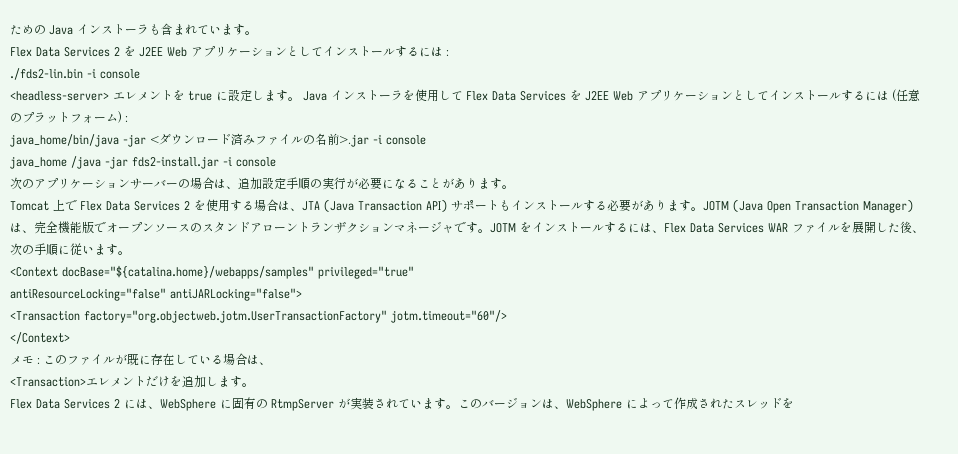ための Java インストーラも含まれています。
Flex Data Services 2 を J2EE Web アプリケーションとしてインストールするには :
./fds2-lin.bin -i console
<headless-server> エレメントを true に設定します。 Java インストーラを使用して Flex Data Services を J2EE Web アプリケーションとしてインストールするには (任意のプラットフォーム) :
java_home/bin/java -jar <ダウンロード済みファイルの名前>.jar -i console
java_home /java -jar fds2-install.jar -i console
次のアプリケーションサーバーの場合は、追加設定手順の実行が必要になることがあります。
Tomcat 上で Flex Data Services 2 を使用する場合は、JTA (Java Transaction API) サポートもインストールする必要があります。JOTM (Java Open Transaction Manager) は、完全機能版でオープンソースのスタンドアローントランザクションマネージャです。JOTM をインストールするには、Flex Data Services WAR ファイルを展開した後、次の手順に従います。
<Context docBase="${catalina.home}/webapps/samples" privileged="true"
antiResourceLocking="false" antiJARLocking="false">
<Transaction factory="org.objectweb.jotm.UserTransactionFactory" jotm.timeout="60"/>
</Context>
メモ : このファイルが既に存在している場合は、
<Transaction>エレメントだけを追加します。
Flex Data Services 2 には、WebSphere に固有の RtmpServer が実装されています。このバージョンは、WebSphere によって作成されたスレッドを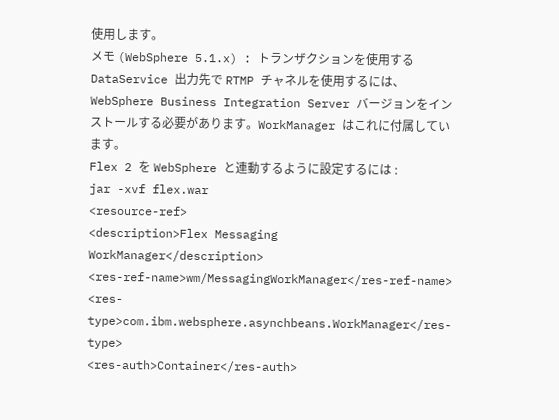使用します。
メモ (WebSphere 5.1.x) : トランザクションを使用する DataService 出力先で RTMP チャネルを使用するには、WebSphere Business Integration Server バージョンをインストールする必要があります。WorkManager はこれに付属しています。
Flex 2 を WebSphere と連動するように設定するには :
jar -xvf flex.war
<resource-ref>
<description>Flex Messaging WorkManager</description>
<res-ref-name>wm/MessagingWorkManager</res-ref-name>
<res-type>com.ibm.websphere.asynchbeans.WorkManager</res-type>
<res-auth>Container</res-auth>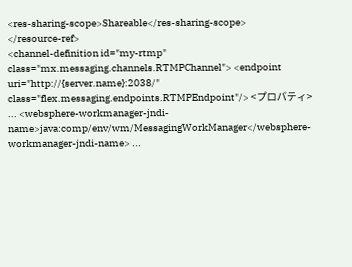<res-sharing-scope>Shareable</res-sharing-scope>
</resource-ref>
<channel-definition id="my-rtmp" class="mx.messaging.channels.RTMPChannel"> <endpoint uri="http://{server.name}:2038/" class="flex.messaging.endpoints.RTMPEndpoint"/> <プロパティ> ... <websphere-workmanager-jndi-name>java:comp/env/wm/MessagingWorkManager</websphere-workmanager-jndi-name> ...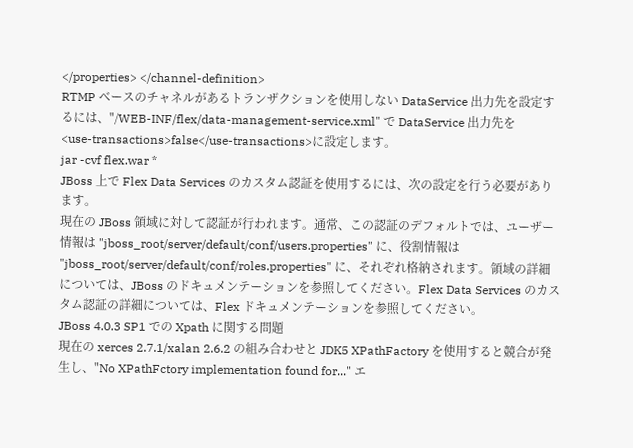</properties> </channel-definition>
RTMP ベースのチャネルがあるトランザクションを使用しない DataService 出力先を設定するには、"/WEB-INF/flex/data-management-service.xml" で DataService 出力先を
<use-transactions>false</use-transactions>に設定します。
jar -cvf flex.war *
JBoss 上で Flex Data Services のカスタム認証を使用するには、次の設定を行う必要があります。
現在の JBoss 領域に対して認証が行われます。通常、この認証のデフォルトでは、ユーザー情報は "jboss_root/server/default/conf/users.properties" に、役割情報は "jboss_root/server/default/conf/roles.properties" に、それぞれ格納されます。領域の詳細については、JBoss のドキュメンテーションを参照してください。Flex Data Services のカスタム認証の詳細については、Flex ドキュメンテーションを参照してください。
JBoss 4.0.3 SP1 での Xpath に関する問題
現在の xerces 2.7.1/xalan 2.6.2 の組み合わせと JDK5 XPathFactory を使用すると競合が発生し、"No XPathFctory implementation found for..." エ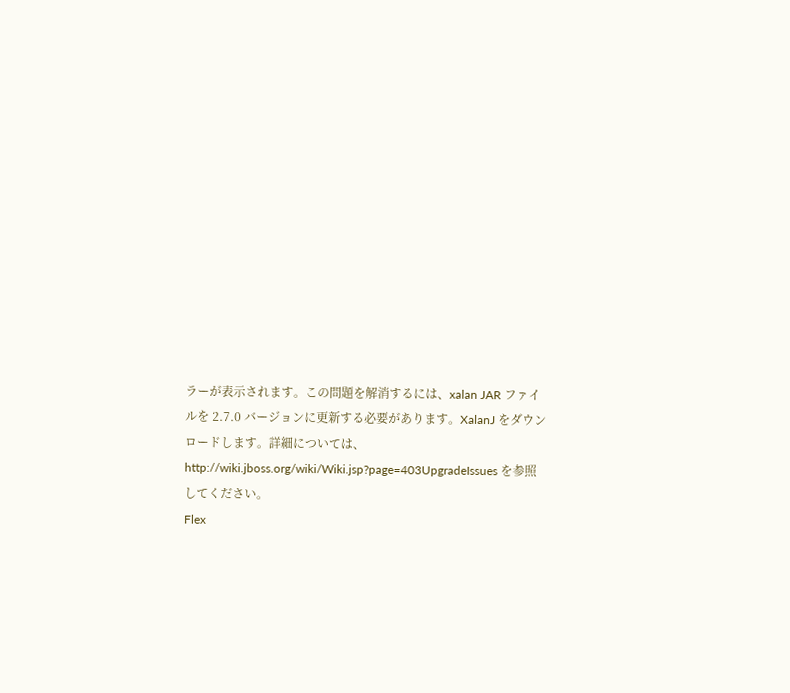ラーが表示されます。この問題を解消するには、xalan JAR ファイルを 2.7.0 バージョンに更新する必要があります。XalanJ をダウンロードします。詳細については、http://wiki.jboss.org/wiki/Wiki.jsp?page=403UpgradeIssues を参照してください。
Flex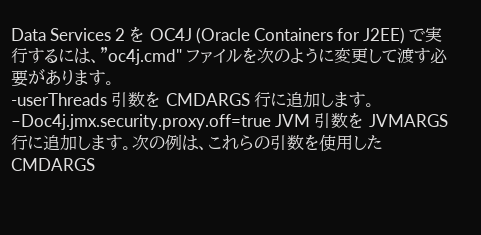Data Services 2 を OC4J (Oracle Containers for J2EE) で実行するには、"oc4j.cmd" ファイルを次のように変更して渡す必要があります。
-userThreads 引数を CMDARGS 行に追加します。–Doc4j.jmx.security.proxy.off=true JVM 引数を JVMARGS 行に追加します。次の例は、これらの引数を使用した CMDARGS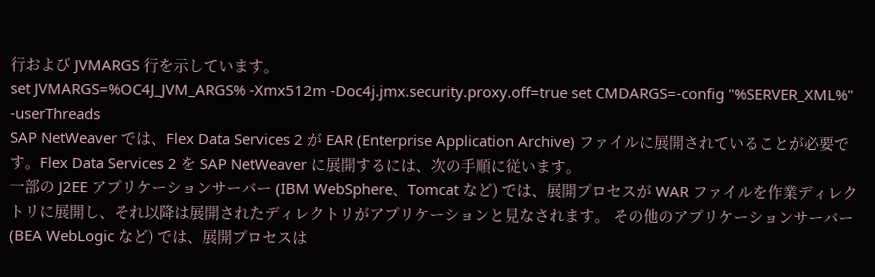行および JVMARGS 行を示しています。
set JVMARGS=%OC4J_JVM_ARGS% -Xmx512m -Doc4j.jmx.security.proxy.off=true set CMDARGS=-config "%SERVER_XML%" -userThreads
SAP NetWeaver では、Flex Data Services 2 が EAR (Enterprise Application Archive) ファイルに展開されていることが必要です。Flex Data Services 2 を SAP NetWeaver に展開するには、次の手順に従います。
一部の J2EE アプリケーションサーバー (IBM WebSphere、Tomcat など) では、展開プロセスが WAR ファイルを作業ディレクトリに展開し、それ以降は展開されたディレクトリがアプリケーションと見なされます。 その他のアプリケーションサーバー (BEA WebLogic など) では、展開プロセスは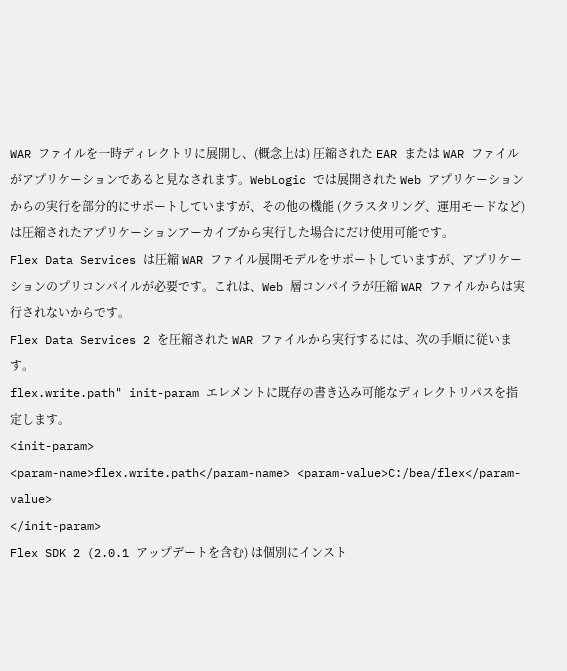WAR ファイルを一時ディレクトリに展開し、(概念上は) 圧縮された EAR または WAR ファイルがアプリケーションであると見なされます。WebLogic では展開された Web アプリケーションからの実行を部分的にサポートしていますが、その他の機能 (クラスタリング、運用モードなど) は圧縮されたアプリケーションアーカイブから実行した場合にだけ使用可能です。
Flex Data Services は圧縮 WAR ファイル展開モデルをサポートしていますが、アプリケーションのプリコンパイルが必要です。これは、Web 層コンパイラが圧縮 WAR ファイルからは実行されないからです。
Flex Data Services 2 を圧縮された WAR ファイルから実行するには、次の手順に従います。
flex.write.path" init-param エレメントに既存の書き込み可能なディレクトリパスを指定します。
<init-param>
<param-name>flex.write.path</param-name> <param-value>C:/bea/flex</param-value>
</init-param>
Flex SDK 2 (2.0.1 アップデートを含む) は個別にインスト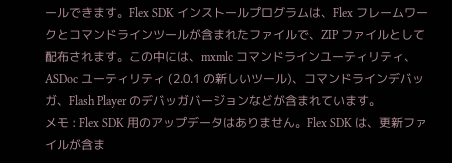ールできます。Flex SDK インストールプログラムは、Flex フレームワークとコマンドラインツールが含まれたファイルで、ZIP ファイルとして配布されます。この中には、mxmlc コマンドラインユーティリティ、ASDoc ユーティリティ (2.0.1 の新しいツール)、コマンドラインデバッガ、Flash Player のデバッガバージョンなどが含まれています。
メモ : Flex SDK 用のアップデータはありません。Flex SDK は、更新ファイルが含ま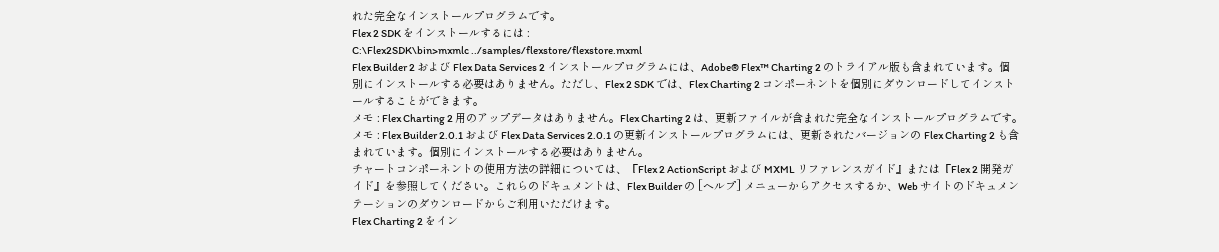れた完全なインストールプログラムです。
Flex 2 SDK をインストールするには :
C:\Flex2SDK\bin>mxmlc ../samples/flexstore/flexstore.mxml
Flex Builder 2 および Flex Data Services 2 インストールプログラムには、Adobe® Flex™ Charting 2 のトライアル版も含まれています。個別にインストールする必要はありません。ただし、Flex 2 SDK では、Flex Charting 2 コンポーネントを個別にダウンロードしてインストールすることができます。
メモ : Flex Charting 2 用のアップデータはありません。Flex Charting 2 は、更新ファイルが含まれた完全なインストールプログラムです。
メモ : Flex Builder 2.0.1 および Flex Data Services 2.0.1 の更新インストールプログラムには、更新されたバージョンの Flex Charting 2 も含まれています。個別にインストールする必要はありません。
チャートコンポーネントの使用方法の詳細については、『Flex 2 ActionScript および MXML リファレンスガイド』または『Flex 2 開発ガイド』を参照してください。これらのドキュメントは、Flex Builder の [ヘルプ] メニューからアクセスするか、Web サイトのドキュメンテーションのダウンロードからご利用いただけます。
Flex Charting 2 をイン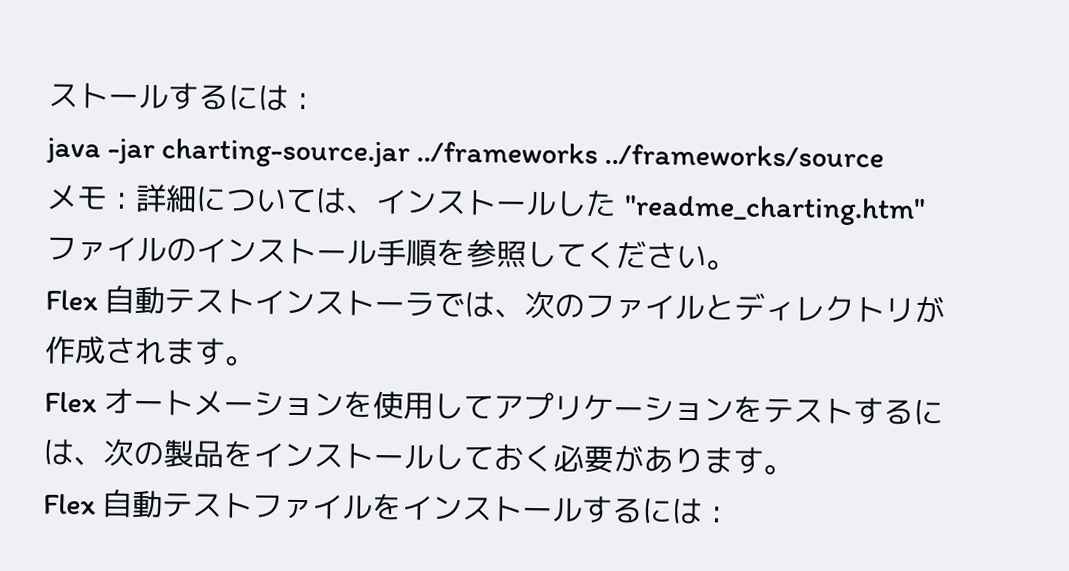ストールするには :
java -jar charting-source.jar ../frameworks ../frameworks/source
メモ : 詳細については、インストールした "readme_charting.htm" ファイルのインストール手順を参照してください。
Flex 自動テストインストーラでは、次のファイルとディレクトリが作成されます。
Flex オートメーションを使用してアプリケーションをテストするには、次の製品をインストールしておく必要があります。
Flex 自動テストファイルをインストールするには :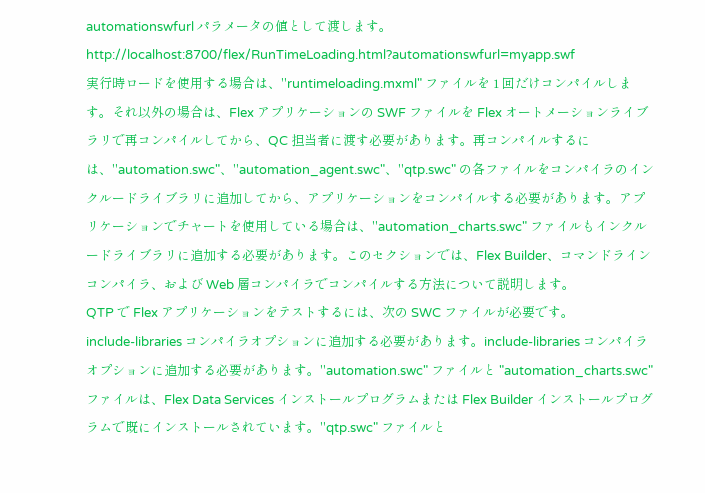automationswfurl パラメータの値として渡します。
http://localhost:8700/flex/RunTimeLoading.html?automationswfurl=myapp.swf
実行時ロードを使用する場合は、"runtimeloading.mxml" ファイルを 1 回だけコンパイルします。それ以外の場合は、Flex アプリケーションの SWF ファイルを Flex オートメーションライブラリで再コンパイルしてから、QC 担当者に渡す必要があります。再コンパイルするには、"automation.swc"、"automation_agent.swc"、"qtp.swc" の各ファイルをコンパイラのインクルードライブラリに追加してから、アプリケーションをコンパイルする必要があります。アプリケーションでチャートを使用している場合は、"automation_charts.swc" ファイルもインクルードライブラリに追加する必要があります。このセクションでは、Flex Builder、コマンドラインコンパイラ、および Web 層コンパイラでコンパイルする方法について説明します。
QTP で Flex アプリケーションをテストするには、次の SWC ファイルが必要です。
include-libraries コンパイラオプションに追加する必要があります。include-libraries コンパイラオプションに追加する必要があります。"automation.swc" ファイルと "automation_charts.swc" ファイルは、Flex Data Services インストールプログラムまたは Flex Builder インストールプログラムで既にインストールされています。"qtp.swc" ファイルと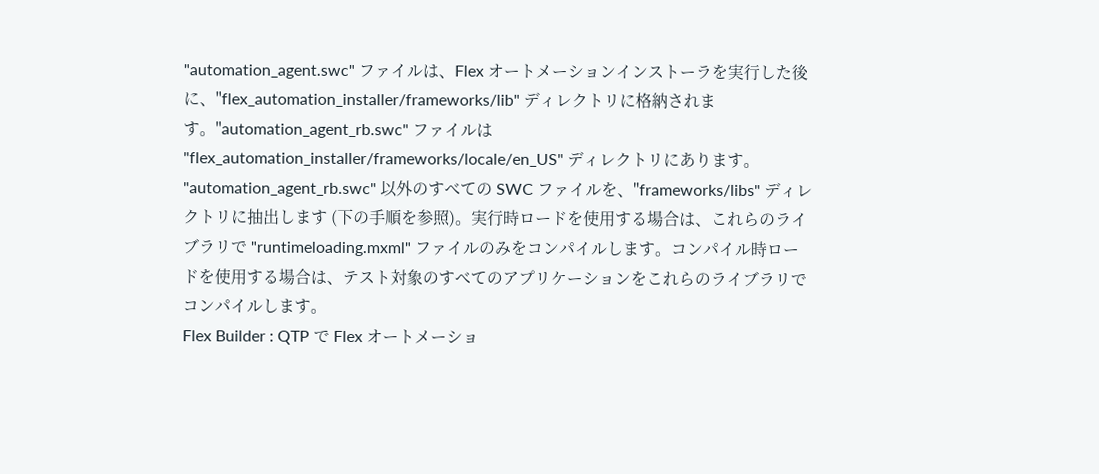"automation_agent.swc" ファイルは、Flex オートメーションインストーラを実行した後に、"flex_automation_installer/frameworks/lib" ディレクトリに格納されます。"automation_agent_rb.swc" ファイルは "flex_automation_installer/frameworks/locale/en_US" ディレクトリにあります。
"automation_agent_rb.swc" 以外のすべての SWC ファイルを、"frameworks/libs" ディレクトリに抽出します (下の手順を参照)。実行時ロードを使用する場合は、これらのライブラリで "runtimeloading.mxml" ファイルのみをコンパイルします。コンパイル時ロードを使用する場合は、テスト対象のすべてのアプリケーションをこれらのライブラリでコンパイルします。
Flex Builder : QTP で Flex オートメーショ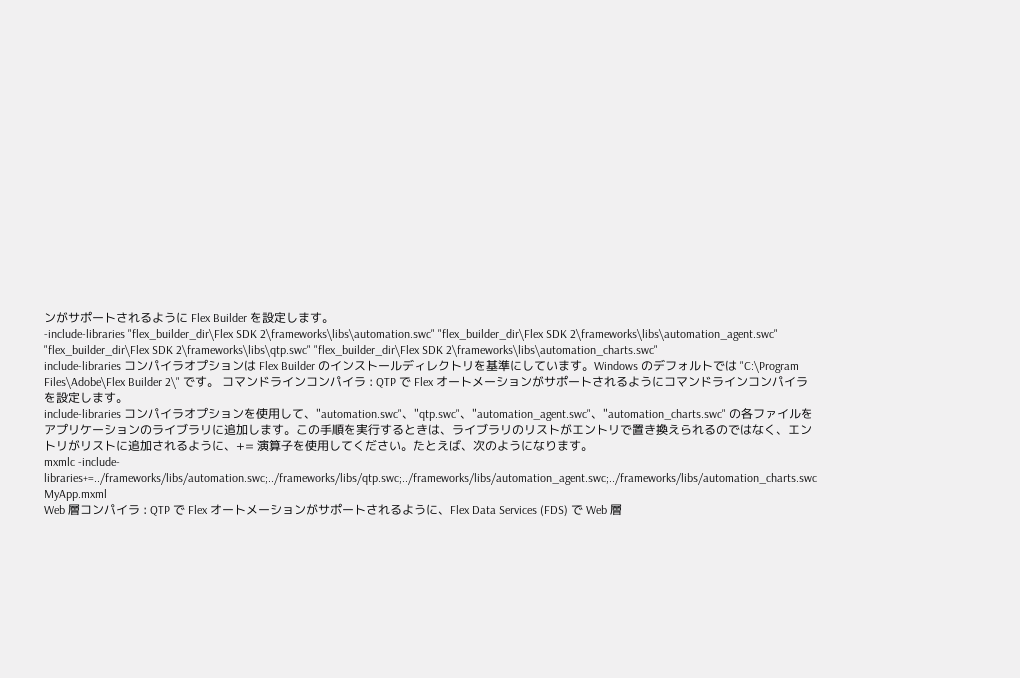ンがサポートされるように Flex Builder を設定します。
-include-libraries "flex_builder_dir\Flex SDK 2\frameworks\libs\automation.swc" "flex_builder_dir\Flex SDK 2\frameworks\libs\automation_agent.swc"
"flex_builder_dir\Flex SDK 2\frameworks\libs\qtp.swc" "flex_builder_dir\Flex SDK 2\frameworks\libs\automation_charts.swc"
include-libraries コンパイラオプションは Flex Builder のインストールディレクトリを基準にしています。Windows のデフォルトでは "C:\Program Files\Adobe\Flex Builder 2\" です。 コマンドラインコンパイラ : QTP で Flex オートメーションがサポートされるようにコマンドラインコンパイラを設定します。
include-libraries コンパイラオプションを使用して、"automation.swc"、"qtp.swc"、"automation_agent.swc"、"automation_charts.swc" の各ファイルをアプリケーションのライブラリに追加します。この手順を実行するときは、ライブラリのリストがエントリで置き換えられるのではなく、エントリがリストに追加されるように、+= 演算子を使用してください。たとえば、次のようになります。
mxmlc -include-libraries+=../frameworks/libs/automation.swc;../frameworks/libs/qtp.swc;../frameworks/libs/automation_agent.swc;../frameworks/libs/automation_charts.swc MyApp.mxml
Web 層コンパイラ : QTP で Flex オートメーションがサポートされるように、Flex Data Services (FDS) で Web 層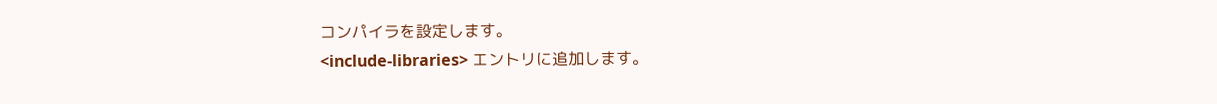コンパイラを設定します。
<include-libraries> エントリに追加します。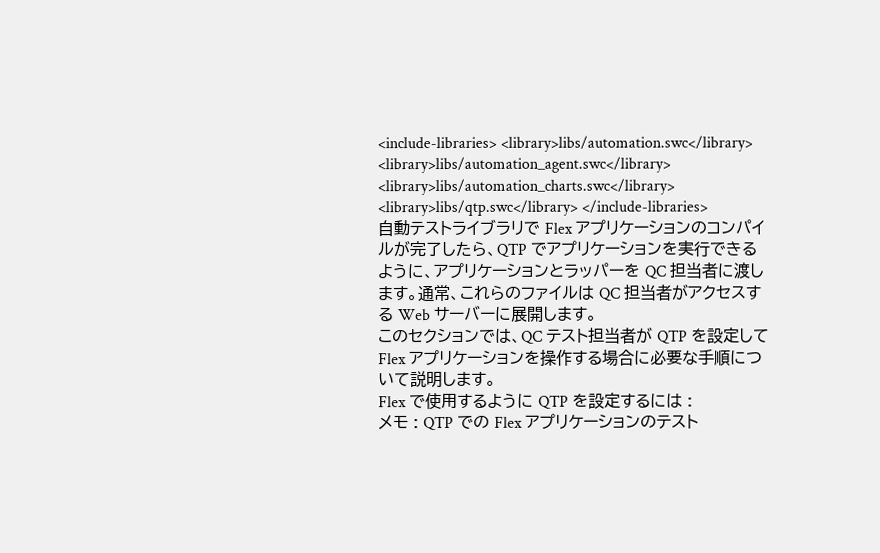<include-libraries> <library>libs/automation.swc</library> <library>libs/automation_agent.swc</library> <library>libs/automation_charts.swc</library> <library>libs/qtp.swc</library> </include-libraries>
自動テストライブラリで Flex アプリケーションのコンパイルが完了したら、QTP でアプリケーションを実行できるように、アプリケーションとラッパーを QC 担当者に渡します。通常、これらのファイルは QC 担当者がアクセスする Web サーバーに展開します。
このセクションでは、QC テスト担当者が QTP を設定して Flex アプリケーションを操作する場合に必要な手順について説明します。
Flex で使用するように QTP を設定するには :
メモ : QTP での Flex アプリケーションのテスト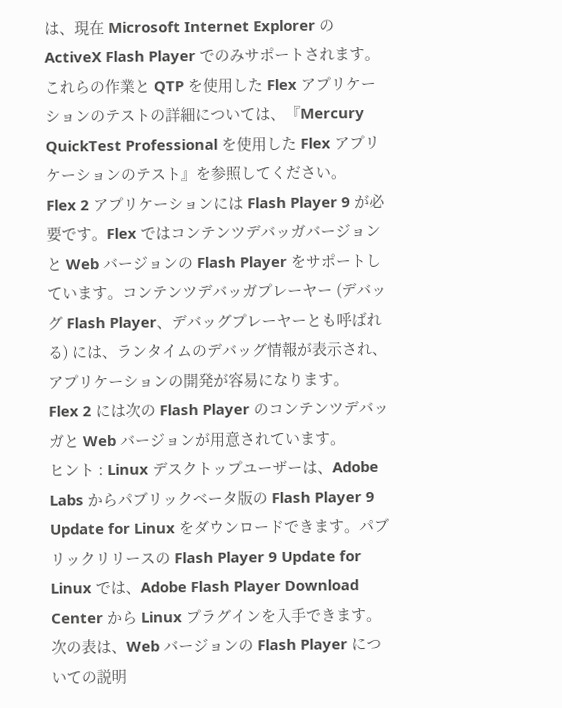は、現在 Microsoft Internet Explorer の ActiveX Flash Player でのみサポートされます。
これらの作業と QTP を使用した Flex アプリケーションのテストの詳細については、『Mercury QuickTest Professional を使用した Flex アプリケーションのテスト』を参照してください。
Flex 2 アプリケーションには Flash Player 9 が必要です。Flex ではコンテンツデバッガバージョンと Web バージョンの Flash Player をサポートしています。コンテンツデバッガプレーヤー (デバッグ Flash Player、デバッグプレーヤーとも呼ばれる) には、ランタイムのデバッグ情報が表示され、アプリケーションの開発が容易になります。
Flex 2 には次の Flash Player のコンテンツデバッガと Web バージョンが用意されています。
ヒント : Linux デスクトップユーザーは、Adobe Labs からパブリックベータ版の Flash Player 9 Update for Linux をダウンロードできます。パブリックリリースの Flash Player 9 Update for Linux では、Adobe Flash Player Download Center から Linux プラグインを入手できます。
次の表は、Web バージョンの Flash Player についての説明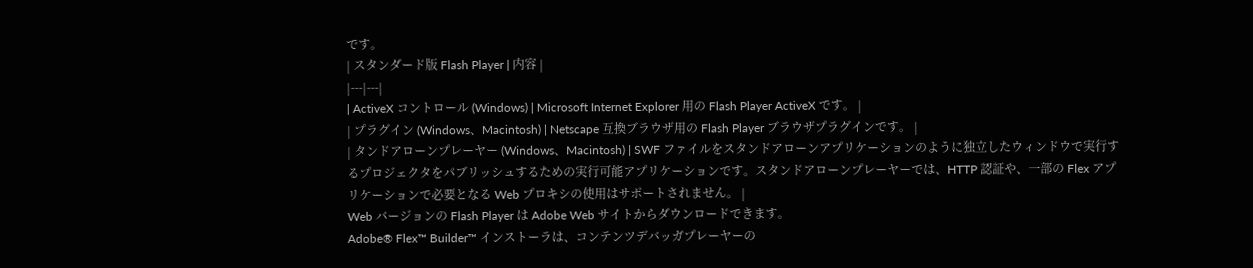です。
| スタンダード版 Flash Player | 内容 |
|---|---|
| ActiveX コントロール (Windows) | Microsoft Internet Explorer 用の Flash Player ActiveX です。 |
| プラグイン (Windows、Macintosh) | Netscape 互換ブラウザ用の Flash Player ブラウザプラグインです。 |
| タンドアローンプレーヤー (Windows、Macintosh) | SWF ファイルをスタンドアローンアプリケーションのように独立したウィンドウで実行するプロジェクタをパブリッシュするための実行可能アプリケーションです。スタンドアローンプレーヤーでは、HTTP 認証や、一部の Flex アプリケーションで必要となる Web プロキシの使用はサポートされません。 |
Web バージョンの Flash Player は Adobe Web サイトからダウンロードできます。
Adobe® Flex™ Builder™ インストーラは、コンテンツデバッガプレーヤーの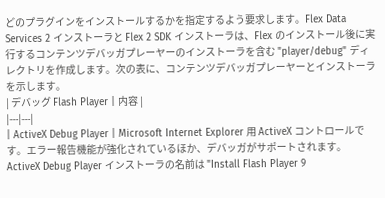どのプラグインをインストールするかを指定するよう要求します。Flex Data Services 2 インストーラと Flex 2 SDK インストーラは、Flex のインストール後に実行するコンテンツデバッガプレーヤーのインストーラを含む "player/debug" ディレクトリを作成します。次の表に、コンテンツデバッガプレーヤーとインストーラを示します。
| デバッグ Flash Player | 内容 |
|---|---|
| ActiveX Debug Player | Microsoft Internet Explorer 用 ActiveX コントロールです。エラー報告機能が強化されているほか、デバッガがサポートされます。ActiveX Debug Player インストーラの名前は "Install Flash Player 9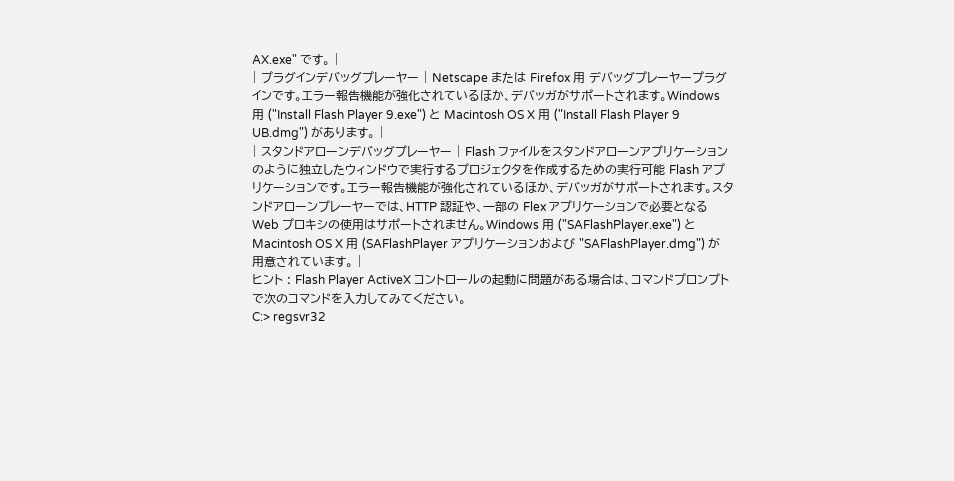AX.exe" です。 |
| プラグインデバッグプレーヤー | Netscape または Firefox 用 デバッグプレーヤープラグインです。エラー報告機能が強化されているほか、デバッガがサポートされます。Windows 用 ("Install Flash Player 9.exe") と Macintosh OS X 用 ("Install Flash Player 9 UB.dmg") があります。 |
| スタンドアローンデバッグプレーヤー | Flash ファイルをスタンドアローンアプリケーションのように独立したウィンドウで実行するプロジェクタを作成するための実行可能 Flash アプリケーションです。エラー報告機能が強化されているほか、デバッガがサポートされます。スタンドアローンプレーヤーでは、HTTP 認証や、一部の Flex アプリケーションで必要となる Web プロキシの使用はサポートされません。Windows 用 ("SAFlashPlayer.exe") と Macintosh OS X 用 (SAFlashPlayer アプリケーションおよび "SAFlashPlayer.dmg") が用意されています。 |
ヒント : Flash Player ActiveX コントロールの起動に問題がある場合は、コマンドプロンプトで次のコマンドを入力してみてください。
C:> regsvr32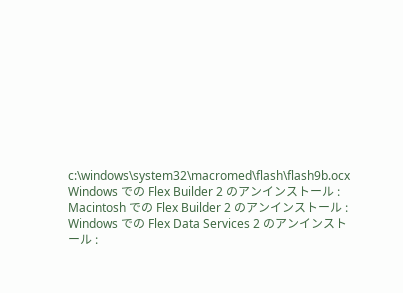c:\windows\system32\macromed\flash\flash9b.ocx
Windows での Flex Builder 2 のアンインストール :
Macintosh での Flex Builder 2 のアンインストール :
Windows での Flex Data Services 2 のアンインストール :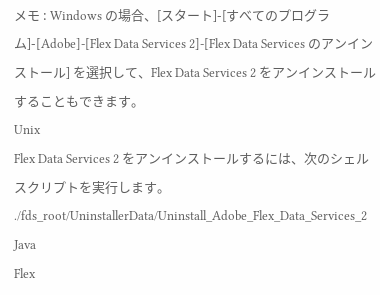メモ : Windows の場合、[スタート]-[すべてのプログラム]-[Adobe]-[Flex Data Services 2]-[Flex Data Services のアンインストール] を選択して、Flex Data Services 2 をアンインストールすることもできます。
Unix
Flex Data Services 2 をアンインストールするには、次のシェルスクリプトを実行します。
./fds_root/UninstallerData/Uninstall_Adobe_Flex_Data_Services_2
Java
Flex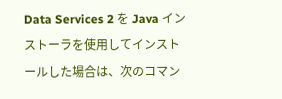Data Services 2 を Java インストーラを使用してインストールした場合は、次のコマン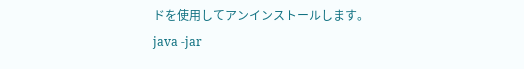ドを使用してアンインストールします。
java -jar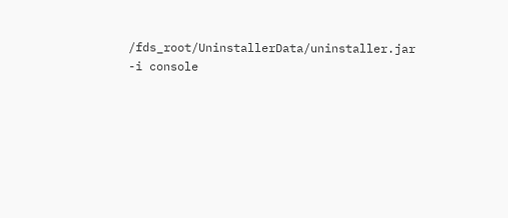/fds_root/UninstallerData/uninstaller.jar -i console